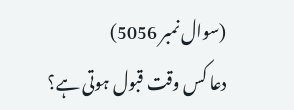(سوال نمبر 5056)
دعا کس وقت قبول ہوتی ہے؟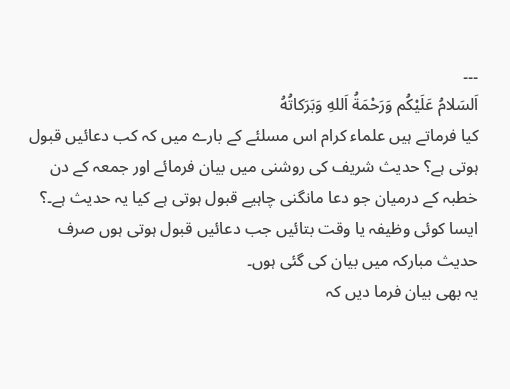۔۔۔
اَلسَلامُ عَلَيْكُم وَرَحْمَةُ اَللهِ وَبَرَكاتُهُ
کیا فرماتے ہیں علماء کرام اس مسلئے کے بارے میں کہ کب دعائیں قبول ہوتی ہے؟ حدیث شریف کی روشنی میں بیان فرمائے اور جمعہ کے دن خطبہ کے درمیان جو دعا مانگنی چاہیے قبول ہوتی ہے کیا یہ حدیث ہے۔؟
ایسا کوئی وظیفہ یا وقت بتائیں جب دعائیں قبول ہوتی ہوں صرف حدیث مبارکہ میں بیان کی گئی ہوں۔
یہ بھی بیان فرما دیں کہ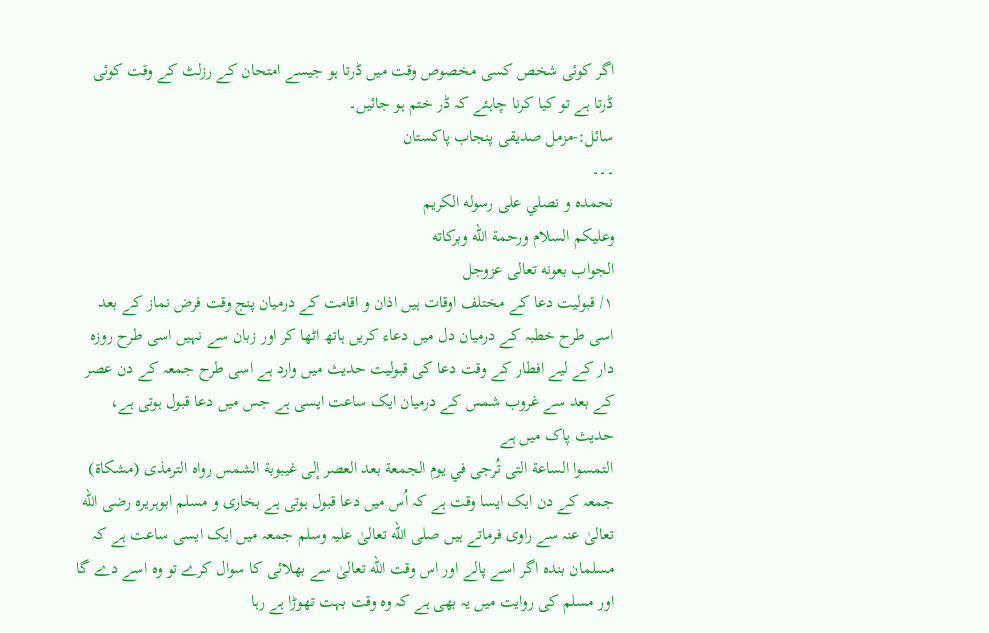اگر کوئی شخص کسی مخصوص وقت میں ڈرتا ہو جیسے امتحان کے رزلٹ کے وقت کوئی ڈرتا ہے تو کیا کرنا چاہئے کہ ڈر ختم ہو جائیں۔
سائل:-مزمل صدیقی پنجاب پاکستان
۔۔۔
نحمده و نصلي على رسوله الكريم
وعليكم السلام ورحمة الله وبركاته
الجواب بعونه تعالى عزوجل
١/ قبولیت دعا کے مختلف اوقات ہیں اذان و اقامت کے درمیان پنج وقت فرض نماز کے بعد اسی طرح خطبہ کے درمیان دل میں دعاء کریں ہاتھ اٹھا کر اور زبان سے نہیں اسی طرح روزہ دار کے لیے افطار کے وقت دعا کی قبولیت حدیث میں وارد ہے اسی طرح جمعہ کے دن عصر کے بعد سے غروب شمس کے درمیان ایک ساعت ایسی ہے جس میں دعا قبول ہوتی ہے، حدیث پاک میں ہے
التمسوا الساعة التی تُرجی في یوم الجمعة بعد العصر إلی غیبوبة الشمس رواہ الترمذی (مشکاة)
جمعہ کے دن ایک ایسا وقت ہے کہ اُس میں دعا قبول ہوتی ہے بخاری و مسلم ابوہریرہ رضی الله تعالیٰ عنہ سے راوی فرماتے ہیں صلی الله تعالیٰ علیہ وسلم جمعہ میں ایک ایسی ساعت ہے کہ مسلمان بندہ اگر اسے پالے اور اس وقت الله تعالیٰ سے بھلائی کا سوال کرے تو وہ اسے دے گا اور مسلم کی روایت میں یہ بھی ہے کہ وہ وقت بہت تھوڑا ہے رہا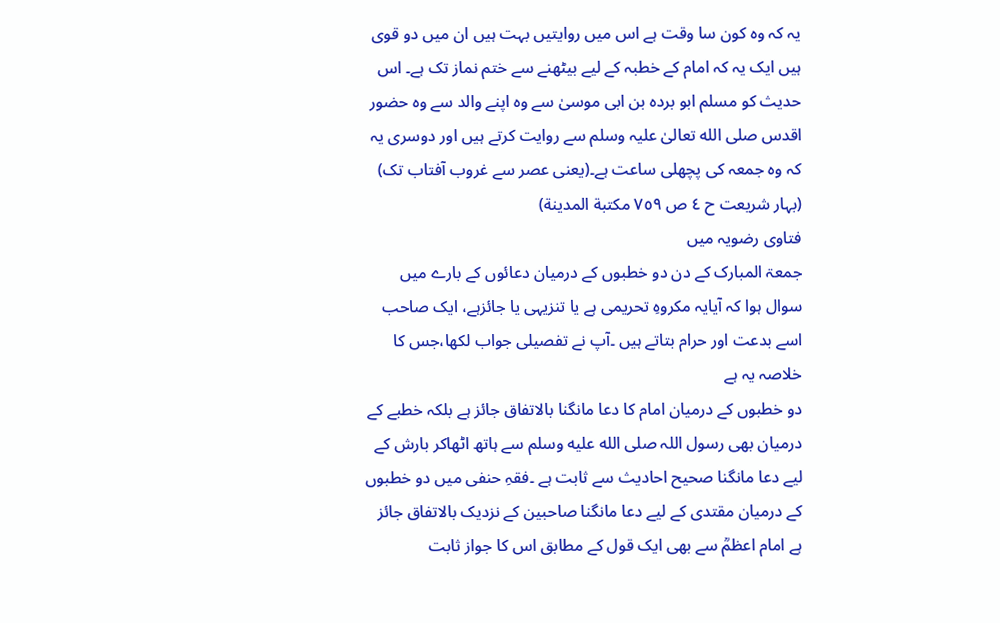یہ کہ وہ کون سا وقت ہے اس میں روایتیں بہت ہیں ان میں دو قوی ہیں ایک یہ کہ امام کے خطبہ کے لیے بیٹھنے سے ختم نماز تک ہے۔ اس حدیث کو مسلم ابو بردہ بن ابی موسیٰ سے وہ اپنے والد سے وہ حضور اقدس صلی الله تعالیٰ علیہ وسلم سے روایت کرتے ہیں اور دوسری یہ کہ وہ جمعہ کی پچھلی ساعت ہے۔(یعنی عصر سے غروب آفتاب تک) (بہار شریعت ح ٤ ص ٧٥٩ مكتبة المدينة)
فتاوی رضویہ میں
جمعۃ المبارک کے دن دو خطبوں کے درمیان دعائوں کے بارے میں سوال ہوا کہ آیایہ مکروہِ تحریمی ہے یا تنزیہی یا جائزہے، ایک صاحب اسے بدعت اور حرام بتاتے ہیں ۔آپ نے تفصیلی جواب لکھا،جس کا خلاصہ یہ ہے
دو خطبوں کے درمیان امام کا دعا مانگنا بالاتفاق جائز ہے بلکہ خطبے کے درمیان بھی رسول اللہ صلى الله عليه وسلم سے ہاتھ اٹھاکر بارش کے لیے دعا مانگنا صحیح احادیث سے ثابت ہے ۔فقہِ حنفی میں دو خطبوں کے درمیان مقتدی کے لیے دعا مانگنا صاحبین کے نزدیک بالاتفاق جائز ہے امام اعظمؒ سے بھی ایک قول کے مطابق اس کا جواز ثابت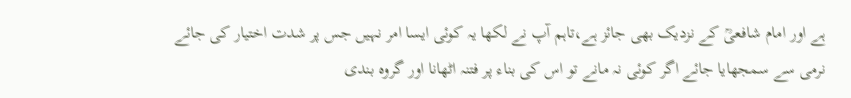ہے اور امام شافعیؒ کے نزدیک بھی جائز ہے،تاہم آپ نے لکھا یہ کوئی ایسا امر نہیں جس پر شدت اختیار کی جائے نرمی سے سمجھایا جائے اگر کوئی نہ مانے تو اس کی بناء پر فتنہ اٹھانا اور گروہ بندی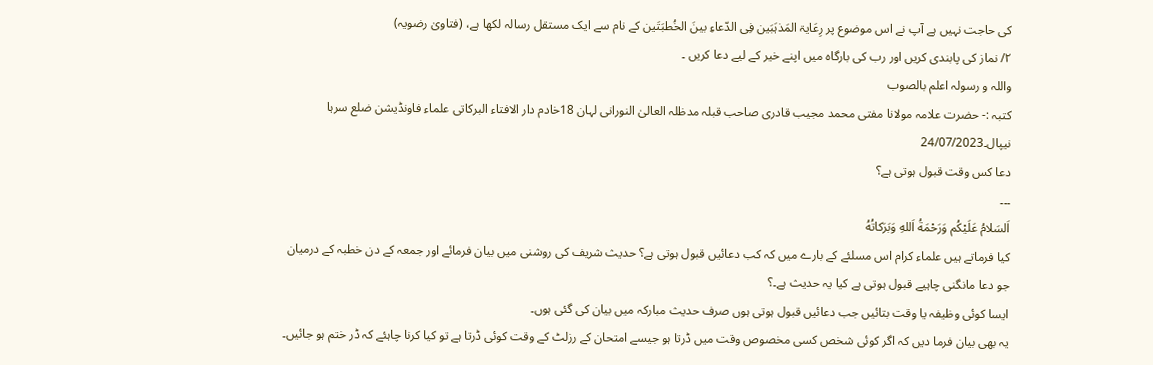کی حاجت نہیں ہے آپ نے اس موضوع پر رِعَایۃ المَذہَبَین فِی الدّعاءِ بینَ الخُطبَتَین کے نام سے ایک مستقل رسالہ لکھا ہے، (فتاویٰ رضویہ)
٢/ نماز کی پابندی کریں اور رب کی بارگاہ میں اپنے خیر کے لیے دعا کریں ۔
واللہ و رسولہ اعلم بالصوب
کتبہ :- حضرت علامہ مولانا مفتی محمد مجيب قادری صاحب قبلہ مدظلہ العالیٰ النورانی لہان 18خادم دار الافتاء البرکاتی علماء فاونڈیشن ضلع سرہا نیپال۔24/07/2023
دعا کس وقت قبول ہوتی ہے؟
۔۔۔
اَلسَلامُ عَلَيْكُم وَرَحْمَةُ اَللهِ وَبَرَكاتُهُ
کیا فرماتے ہیں علماء کرام اس مسلئے کے بارے میں کہ کب دعائیں قبول ہوتی ہے؟ حدیث شریف کی روشنی میں بیان فرمائے اور جمعہ کے دن خطبہ کے درمیان جو دعا مانگنی چاہیے قبول ہوتی ہے کیا یہ حدیث ہے۔؟
ایسا کوئی وظیفہ یا وقت بتائیں جب دعائیں قبول ہوتی ہوں صرف حدیث مبارکہ میں بیان کی گئی ہوں۔
یہ بھی بیان فرما دیں کہ اگر کوئی شخص کسی مخصوص وقت میں ڈرتا ہو جیسے امتحان کے رزلٹ کے وقت کوئی ڈرتا ہے تو کیا کرنا چاہئے کہ ڈر ختم ہو جائیں۔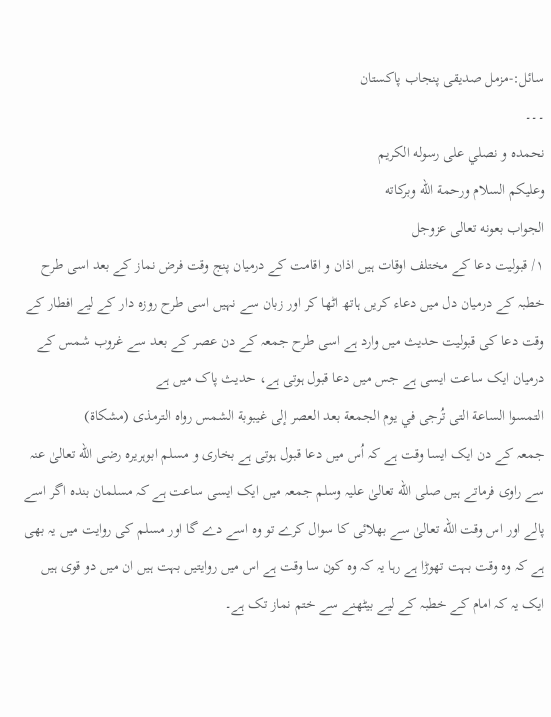سائل:-مزمل صدیقی پنجاب پاکستان
۔۔۔
نحمده و نصلي على رسوله الكريم
وعليكم السلام ورحمة الله وبركاته
الجواب بعونه تعالى عزوجل
١/ قبولیت دعا کے مختلف اوقات ہیں اذان و اقامت کے درمیان پنج وقت فرض نماز کے بعد اسی طرح خطبہ کے درمیان دل میں دعاء کریں ہاتھ اٹھا کر اور زبان سے نہیں اسی طرح روزہ دار کے لیے افطار کے وقت دعا کی قبولیت حدیث میں وارد ہے اسی طرح جمعہ کے دن عصر کے بعد سے غروب شمس کے درمیان ایک ساعت ایسی ہے جس میں دعا قبول ہوتی ہے، حدیث پاک میں ہے
التمسوا الساعة التی تُرجی في یوم الجمعة بعد العصر إلی غیبوبة الشمس رواہ الترمذی (مشکاة)
جمعہ کے دن ایک ایسا وقت ہے کہ اُس میں دعا قبول ہوتی ہے بخاری و مسلم ابوہریرہ رضی الله تعالیٰ عنہ سے راوی فرماتے ہیں صلی الله تعالیٰ علیہ وسلم جمعہ میں ایک ایسی ساعت ہے کہ مسلمان بندہ اگر اسے پالے اور اس وقت الله تعالیٰ سے بھلائی کا سوال کرے تو وہ اسے دے گا اور مسلم کی روایت میں یہ بھی ہے کہ وہ وقت بہت تھوڑا ہے رہا یہ کہ وہ کون سا وقت ہے اس میں روایتیں بہت ہیں ان میں دو قوی ہیں ایک یہ کہ امام کے خطبہ کے لیے بیٹھنے سے ختم نماز تک ہے۔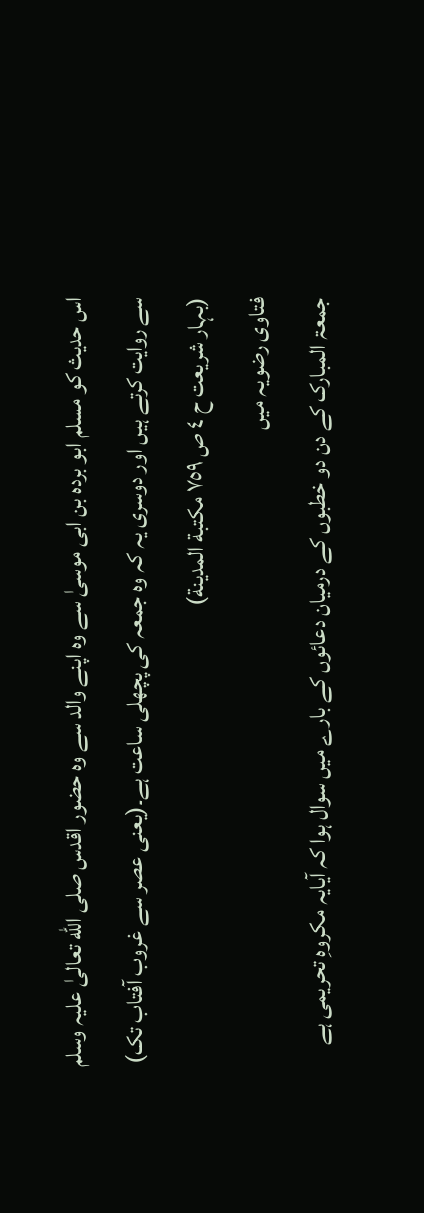اس حدیث کو مسلم ابو بردہ بن ابی موسیٰ سے وہ اپنے والد سے وہ حضور اقدس صلی الله تعالیٰ علیہ وسلم سے روایت کرتے ہیں اور دوسری یہ کہ وہ جمعہ کی پچھلی ساعت ہے۔(یعنی عصر سے غروب آفتاب تک) (بہار شریعت ح ٤ ص ٧٥٩ مكتبة المدينة)
فتاوی رضویہ میں
جمعۃ المبارک کے دن دو خطبوں کے درمیان دعائوں کے بارے میں سوال ہوا کہ آیایہ مکروہِ تحریمی ہے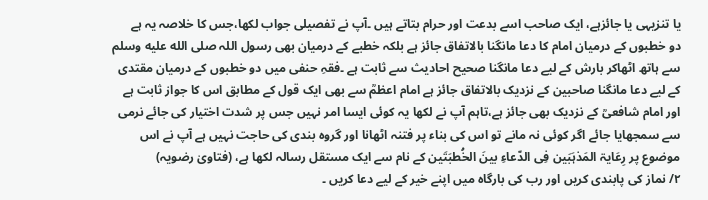یا تنزیہی یا جائزہے، ایک صاحب اسے بدعت اور حرام بتاتے ہیں ۔آپ نے تفصیلی جواب لکھا،جس کا خلاصہ یہ ہے
دو خطبوں کے درمیان امام کا دعا مانگنا بالاتفاق جائز ہے بلکہ خطبے کے درمیان بھی رسول اللہ صلى الله عليه وسلم سے ہاتھ اٹھاکر بارش کے لیے دعا مانگنا صحیح احادیث سے ثابت ہے ۔فقہِ حنفی میں دو خطبوں کے درمیان مقتدی کے لیے دعا مانگنا صاحبین کے نزدیک بالاتفاق جائز ہے امام اعظمؒ سے بھی ایک قول کے مطابق اس کا جواز ثابت ہے اور امام شافعیؒ کے نزدیک بھی جائز ہے،تاہم آپ نے لکھا یہ کوئی ایسا امر نہیں جس پر شدت اختیار کی جائے نرمی سے سمجھایا جائے اگر کوئی نہ مانے تو اس کی بناء پر فتنہ اٹھانا اور گروہ بندی کی حاجت نہیں ہے آپ نے اس موضوع پر رِعَایۃ المَذہَبَین فِی الدّعاءِ بینَ الخُطبَتَین کے نام سے ایک مستقل رسالہ لکھا ہے، (فتاویٰ رضویہ)
٢/ نماز کی پابندی کریں اور رب کی بارگاہ میں اپنے خیر کے لیے دعا کریں ۔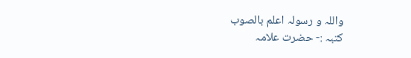واللہ و رسولہ اعلم بالصوب
کتبہ :- حضرت علامہ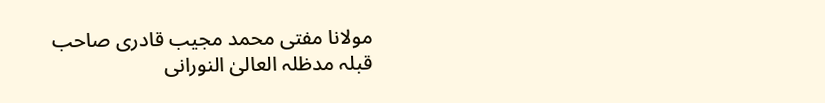مولانا مفتی محمد مجيب قادری صاحب قبلہ مدظلہ العالیٰ النورانی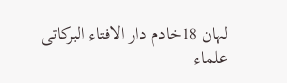لہان 18خادم دار الافتاء البرکاتی علماء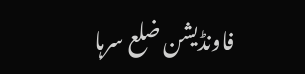فاونڈیشن ضلع سرہا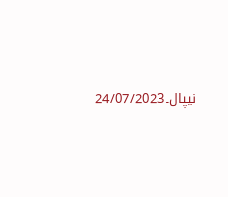نیپال۔24/07/2023